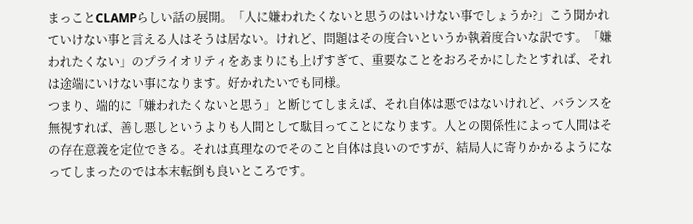まっことCLAMPらしい話の展開。「人に嫌われたくないと思うのはいけない事でしょうか?」こう聞かれていけない事と言える人はそうは居ない。けれど、問題はその度合いというか執着度合いな訳です。「嫌われたくない」のプライオリティをあまりにも上げすぎて、重要なことをおろそかにしたとすれば、それは途端にいけない事になります。好かれたいでも同様。
つまり、端的に「嫌われたくないと思う」と断じてしまえば、それ自体は悪ではないけれど、バランスを無視すれば、善し悪しというよりも人間として駄目ってことになります。人との関係性によって人間はその存在意義を定位できる。それは真理なのでそのこと自体は良いのですが、結局人に寄りかかるようになってしまったのでは本末転倒も良いところです。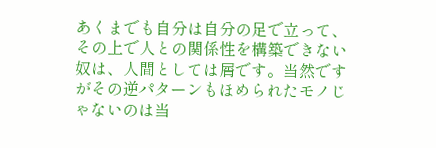あくまでも自分は自分の足で立って、その上で人との関係性を構築できない奴は、人間としては屑です。当然ですがその逆パターンもほめられたモノじゃないのは当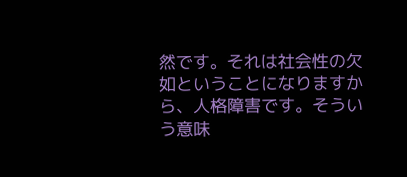然です。それは社会性の欠如ということになりますから、人格障害です。そういう意味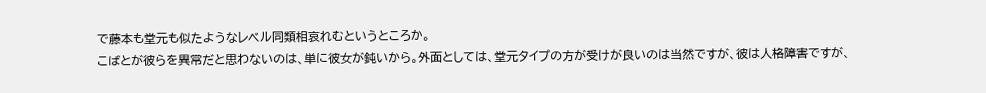で藤本も堂元も似たようなレベル同類相哀れむというところか。
こばとが彼らを異常だと思わないのは、単に彼女が鈍いから。外面としては、堂元タイプの方が受けが良いのは当然ですが、彼は人格障害ですが、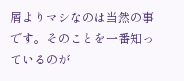屑よりマシなのは当然の事です。そのことを一番知っているのが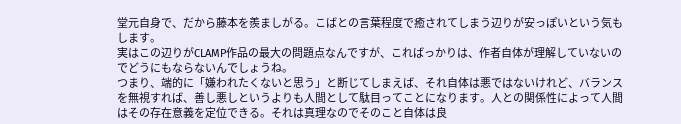堂元自身で、だから藤本を羨ましがる。こばとの言葉程度で癒されてしまう辺りが安っぽいという気もします。
実はこの辺りがCLAMP作品の最大の問題点なんですが、こればっかりは、作者自体が理解していないのでどうにもならないんでしょうね。
つまり、端的に「嫌われたくないと思う」と断じてしまえば、それ自体は悪ではないけれど、バランスを無視すれば、善し悪しというよりも人間として駄目ってことになります。人との関係性によって人間はその存在意義を定位できる。それは真理なのでそのこと自体は良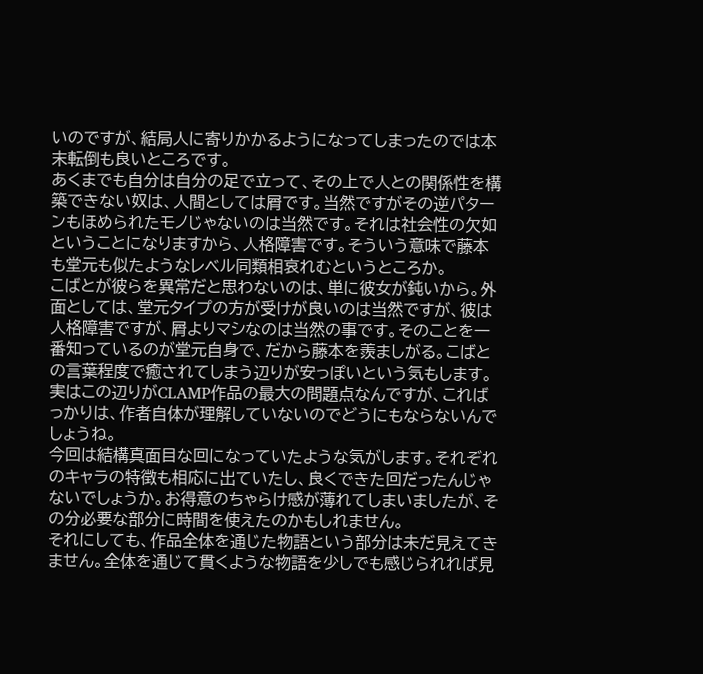いのですが、結局人に寄りかかるようになってしまったのでは本末転倒も良いところです。
あくまでも自分は自分の足で立って、その上で人との関係性を構築できない奴は、人間としては屑です。当然ですがその逆パターンもほめられたモノじゃないのは当然です。それは社会性の欠如ということになりますから、人格障害です。そういう意味で藤本も堂元も似たようなレベル同類相哀れむというところか。
こばとが彼らを異常だと思わないのは、単に彼女が鈍いから。外面としては、堂元タイプの方が受けが良いのは当然ですが、彼は人格障害ですが、屑よりマシなのは当然の事です。そのことを一番知っているのが堂元自身で、だから藤本を羨ましがる。こばとの言葉程度で癒されてしまう辺りが安っぽいという気もします。
実はこの辺りがCLAMP作品の最大の問題点なんですが、こればっかりは、作者自体が理解していないのでどうにもならないんでしょうね。
今回は結構真面目な回になっていたような気がします。それぞれのキャラの特徴も相応に出ていたし、良くできた回だったんじゃないでしょうか。お得意のちゃらけ感が薄れてしまいましたが、その分必要な部分に時間を使えたのかもしれません。
それにしても、作品全体を通じた物語という部分は未だ見えてきません。全体を通じて貫くような物語を少しでも感じられれば見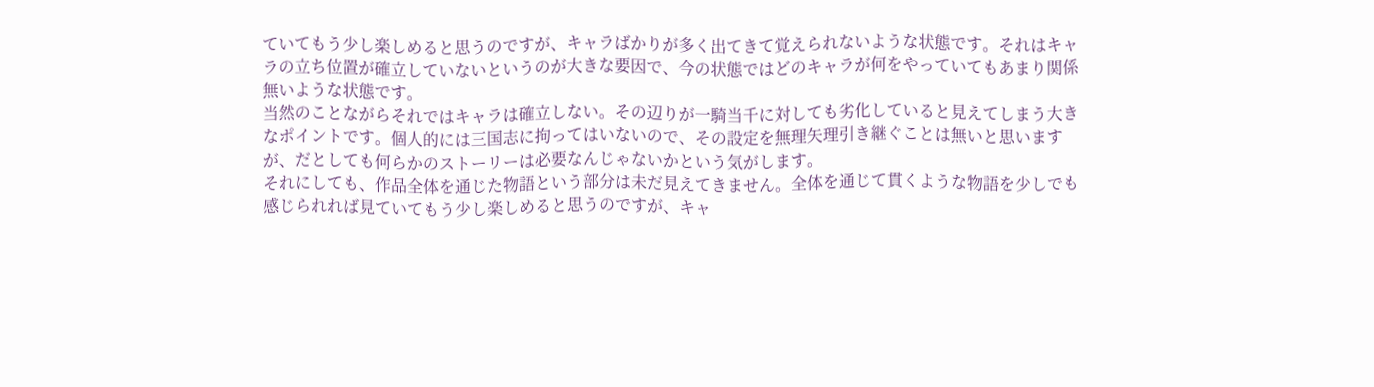ていてもう少し楽しめると思うのですが、キャラばかりが多く出てきて覚えられないような状態です。それはキャラの立ち位置が確立していないというのが大きな要因で、今の状態ではどのキャラが何をやっていてもあまり関係無いような状態です。
当然のことながらそれではキャラは確立しない。その辺りが一騎当千に対しても劣化していると見えてしまう大きなポイントです。個人的には三国志に拘ってはいないので、その設定を無理矢理引き継ぐことは無いと思いますが、だとしても何らかのストーリーは必要なんじゃないかという気がします。
それにしても、作品全体を通じた物語という部分は未だ見えてきません。全体を通じて貫くような物語を少しでも感じられれば見ていてもう少し楽しめると思うのですが、キャ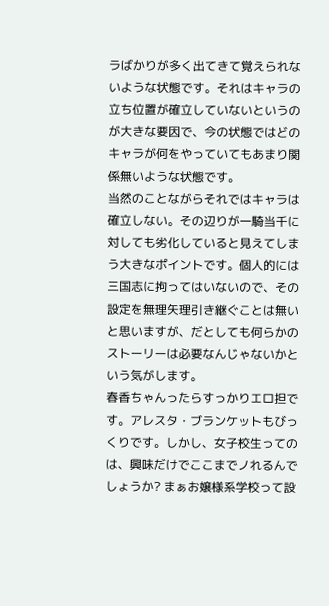ラばかりが多く出てきて覚えられないような状態です。それはキャラの立ち位置が確立していないというのが大きな要因で、今の状態ではどのキャラが何をやっていてもあまり関係無いような状態です。
当然のことながらそれではキャラは確立しない。その辺りが一騎当千に対しても劣化していると見えてしまう大きなポイントです。個人的には三国志に拘ってはいないので、その設定を無理矢理引き継ぐことは無いと思いますが、だとしても何らかのストーリーは必要なんじゃないかという気がします。
春香ちゃんったらすっかりエロ担です。アレスタ・ブランケットもびっくりです。しかし、女子校生ってのは、興味だけでここまでノれるんでしょうか? まぁお嬢様系学校って設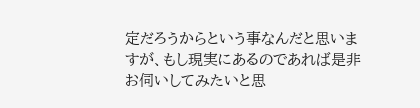定だろうからという事なんだと思いますが、もし現実にあるのであれば是非お伺いしてみたいと思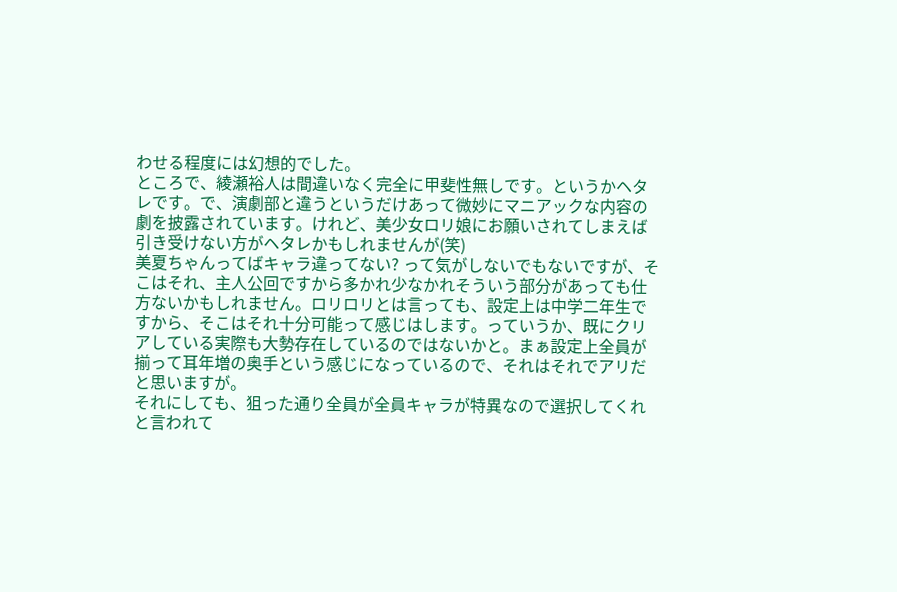わせる程度には幻想的でした。
ところで、綾瀬裕人は間違いなく完全に甲斐性無しです。というかヘタレです。で、演劇部と違うというだけあって微妙にマニアックな内容の劇を披露されています。けれど、美少女ロリ娘にお願いされてしまえば引き受けない方がヘタレかもしれませんが(笑)
美夏ちゃんってばキャラ違ってない? って気がしないでもないですが、そこはそれ、主人公回ですから多かれ少なかれそういう部分があっても仕方ないかもしれません。ロリロリとは言っても、設定上は中学二年生ですから、そこはそれ十分可能って感じはします。っていうか、既にクリアしている実際も大勢存在しているのではないかと。まぁ設定上全員が揃って耳年増の奥手という感じになっているので、それはそれでアリだと思いますが。
それにしても、狙った通り全員が全員キャラが特異なので選択してくれと言われて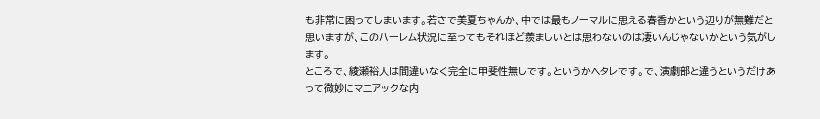も非常に困ってしまいます。若さで美夏ちゃんか、中では最もノーマルに思える春香かという辺りが無難だと思いますが、このハーレム状況に至ってもそれほど羨ましいとは思わないのは凄いんじゃないかという気がします。
ところで、綾瀬裕人は間違いなく完全に甲斐性無しです。というかヘタレです。で、演劇部と違うというだけあって微妙にマニアックな内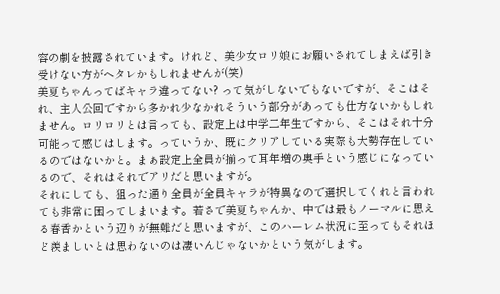容の劇を披露されています。けれど、美少女ロリ娘にお願いされてしまえば引き受けない方がヘタレかもしれませんが(笑)
美夏ちゃんってばキャラ違ってない? って気がしないでもないですが、そこはそれ、主人公回ですから多かれ少なかれそういう部分があっても仕方ないかもしれません。ロリロリとは言っても、設定上は中学二年生ですから、そこはそれ十分可能って感じはします。っていうか、既にクリアしている実際も大勢存在しているのではないかと。まぁ設定上全員が揃って耳年増の奥手という感じになっているので、それはそれでアリだと思いますが。
それにしても、狙った通り全員が全員キャラが特異なので選択してくれと言われても非常に困ってしまいます。若さで美夏ちゃんか、中では最もノーマルに思える春香かという辺りが無難だと思いますが、このハーレム状況に至ってもそれほど羨ましいとは思わないのは凄いんじゃないかという気がします。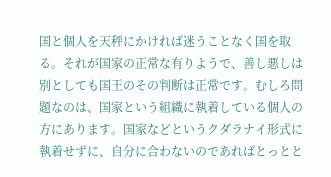国と個人を天秤にかければ迷うことなく国を取る。それが国家の正常な有りようで、善し悪しは別としても国王のその判断は正常です。むしろ問題なのは、国家という組織に執着している個人の方にあります。国家などというクダラナイ形式に執着せずに、自分に合わないのであればとっとと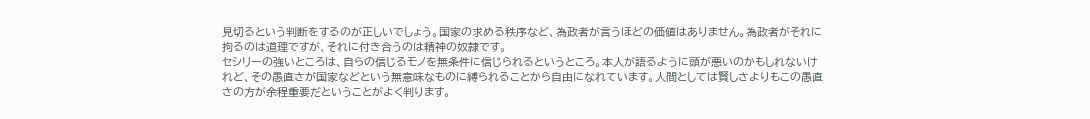見切るという判断をするのが正しいでしょう。国家の求める秩序など、為政者が言うほどの価値はありません。為政者がそれに拘るのは道理ですが、それに付き合うのは精神の奴隷です。
セシリーの強いところは、自らの信じるモノを無条件に信じられるというところ。本人が語るように頭が悪いのかもしれないけれど、その愚直さが国家などという無意味なものに縛られることから自由になれています。人間としては賢しさよりもこの愚直さの方が余程重要だということがよく判ります。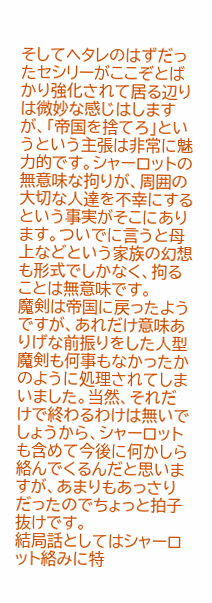そしてヘタレのはずだったセシリーがここぞとばかり強化されて居る辺りは微妙な感じはしますが、「帝国を捨てろ」というという主張は非常に魅力的です。シャーロットの無意味な拘りが、周囲の大切な人達を不幸にするという事実がそこにあります。ついでに言うと母上などという家族の幻想も形式でしかなく、拘ることは無意味です。
魔剣は帝国に戻ったようですが、あれだけ意味ありげな前振りをした人型魔剣も何事もなかったかのように処理されてしまいました。当然、それだけで終わるわけは無いでしょうから、シャーロットも含めて今後に何かしら絡んでくるんだと思いますが、あまりもあっさりだったのでちょっと拍子抜けです。
結局話としてはシャーロット絡みに特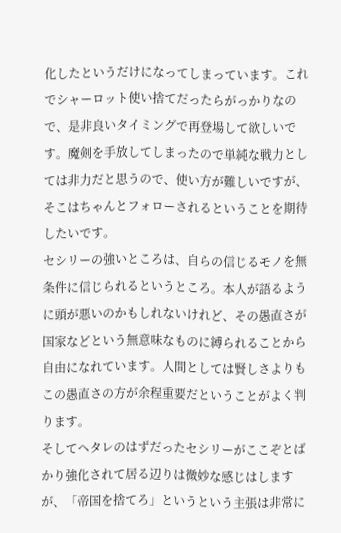化したというだけになってしまっています。これでシャーロット使い捨てだったらがっかりなので、是非良いタイミングで再登場して欲しいです。魔剣を手放してしまったので単純な戦力としては非力だと思うので、使い方が難しいですが、そこはちゃんとフォローされるということを期待したいです。
セシリーの強いところは、自らの信じるモノを無条件に信じられるというところ。本人が語るように頭が悪いのかもしれないけれど、その愚直さが国家などという無意味なものに縛られることから自由になれています。人間としては賢しさよりもこの愚直さの方が余程重要だということがよく判ります。
そしてヘタレのはずだったセシリーがここぞとばかり強化されて居る辺りは微妙な感じはしますが、「帝国を捨てろ」というという主張は非常に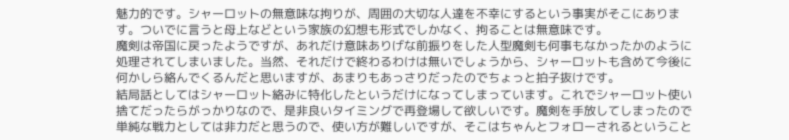魅力的です。シャーロットの無意味な拘りが、周囲の大切な人達を不幸にするという事実がそこにあります。ついでに言うと母上などという家族の幻想も形式でしかなく、拘ることは無意味です。
魔剣は帝国に戻ったようですが、あれだけ意味ありげな前振りをした人型魔剣も何事もなかったかのように処理されてしまいました。当然、それだけで終わるわけは無いでしょうから、シャーロットも含めて今後に何かしら絡んでくるんだと思いますが、あまりもあっさりだったのでちょっと拍子抜けです。
結局話としてはシャーロット絡みに特化したというだけになってしまっています。これでシャーロット使い捨てだったらがっかりなので、是非良いタイミングで再登場して欲しいです。魔剣を手放してしまったので単純な戦力としては非力だと思うので、使い方が難しいですが、そこはちゃんとフォローされるということ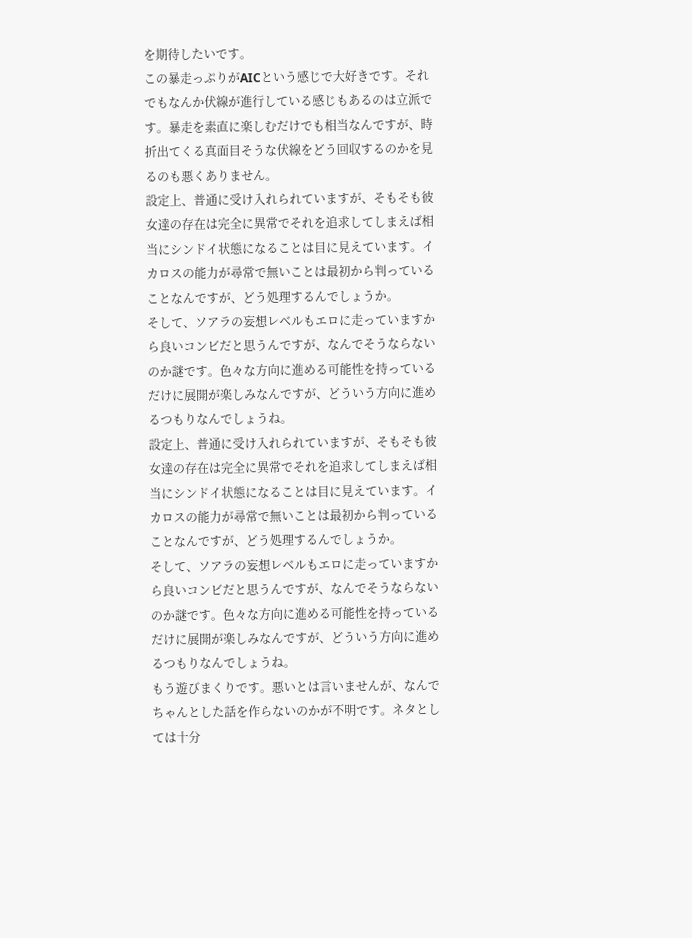を期待したいです。
この暴走っぷりがAICという感じで大好きです。それでもなんか伏線が進行している感じもあるのは立派です。暴走を素直に楽しむだけでも相当なんですが、時折出てくる真面目そうな伏線をどう回収するのかを見るのも悪くありません。
設定上、普通に受け入れられていますが、そもそも彼女達の存在は完全に異常でそれを追求してしまえば相当にシンドイ状態になることは目に見えています。イカロスの能力が尋常で無いことは最初から判っていることなんですが、どう処理するんでしょうか。
そして、ソアラの妄想レベルもエロに走っていますから良いコンビだと思うんですが、なんでそうならないのか謎です。色々な方向に進める可能性を持っているだけに展開が楽しみなんですが、どういう方向に進めるつもりなんでしょうね。
設定上、普通に受け入れられていますが、そもそも彼女達の存在は完全に異常でそれを追求してしまえば相当にシンドイ状態になることは目に見えています。イカロスの能力が尋常で無いことは最初から判っていることなんですが、どう処理するんでしょうか。
そして、ソアラの妄想レベルもエロに走っていますから良いコンビだと思うんですが、なんでそうならないのか謎です。色々な方向に進める可能性を持っているだけに展開が楽しみなんですが、どういう方向に進めるつもりなんでしょうね。
もう遊びまくりです。悪いとは言いませんが、なんでちゃんとした話を作らないのかが不明です。ネタとしては十分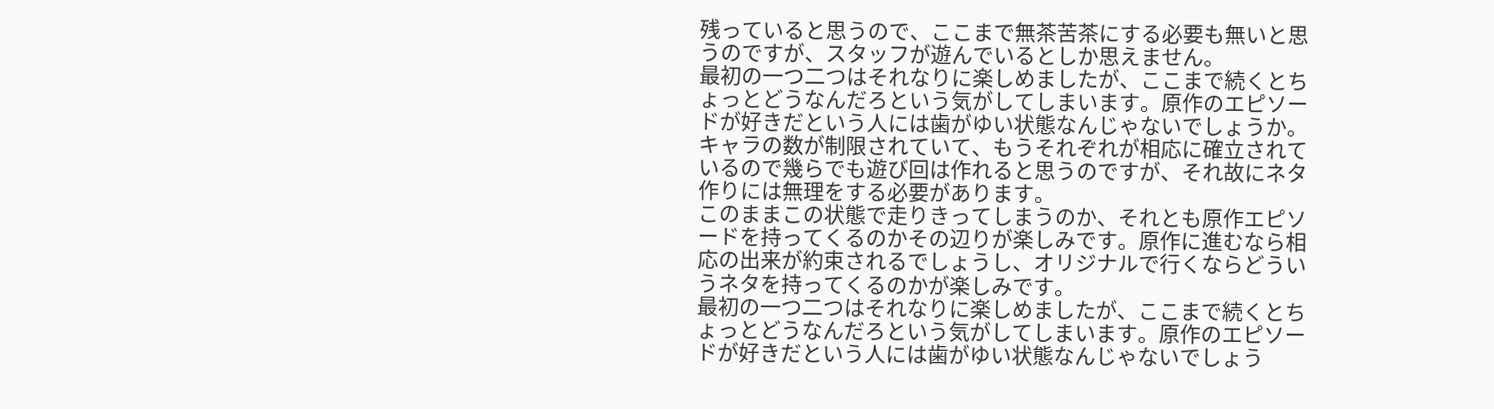残っていると思うので、ここまで無茶苦茶にする必要も無いと思うのですが、スタッフが遊んでいるとしか思えません。
最初の一つ二つはそれなりに楽しめましたが、ここまで続くとちょっとどうなんだろという気がしてしまいます。原作のエピソードが好きだという人には歯がゆい状態なんじゃないでしょうか。キャラの数が制限されていて、もうそれぞれが相応に確立されているので幾らでも遊び回は作れると思うのですが、それ故にネタ作りには無理をする必要があります。
このままこの状態で走りきってしまうのか、それとも原作エピソードを持ってくるのかその辺りが楽しみです。原作に進むなら相応の出来が約束されるでしょうし、オリジナルで行くならどういうネタを持ってくるのかが楽しみです。
最初の一つ二つはそれなりに楽しめましたが、ここまで続くとちょっとどうなんだろという気がしてしまいます。原作のエピソードが好きだという人には歯がゆい状態なんじゃないでしょう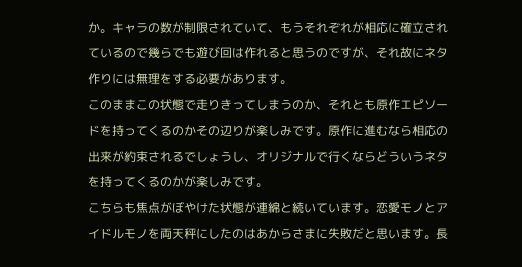か。キャラの数が制限されていて、もうそれぞれが相応に確立されているので幾らでも遊び回は作れると思うのですが、それ故にネタ作りには無理をする必要があります。
このままこの状態で走りきってしまうのか、それとも原作エピソードを持ってくるのかその辺りが楽しみです。原作に進むなら相応の出来が約束されるでしょうし、オリジナルで行くならどういうネタを持ってくるのかが楽しみです。
こちらも焦点がぼやけた状態が連綿と続いています。恋愛モノとアイドルモノを両天秤にしたのはあからさまに失敗だと思います。長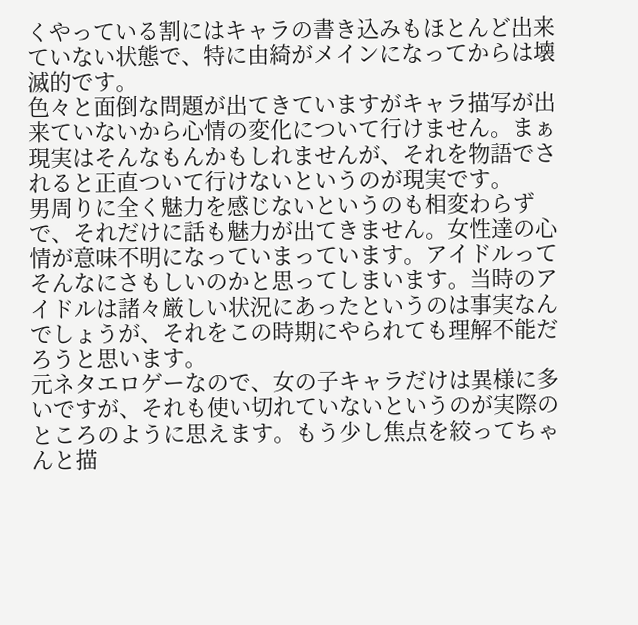くやっている割にはキャラの書き込みもほとんど出来ていない状態で、特に由綺がメインになってからは壊滅的です。
色々と面倒な問題が出てきていますがキャラ描写が出来ていないから心情の変化について行けません。まぁ現実はそんなもんかもしれませんが、それを物語でされると正直ついて行けないというのが現実です。
男周りに全く魅力を感じないというのも相変わらずで、それだけに話も魅力が出てきません。女性達の心情が意味不明になっていまっています。アイドルってそんなにさもしいのかと思ってしまいます。当時のアイドルは諸々厳しい状況にあったというのは事実なんでしょうが、それをこの時期にやられても理解不能だろうと思います。
元ネタエロゲーなので、女の子キャラだけは異様に多いですが、それも使い切れていないというのが実際のところのように思えます。もう少し焦点を絞ってちゃんと描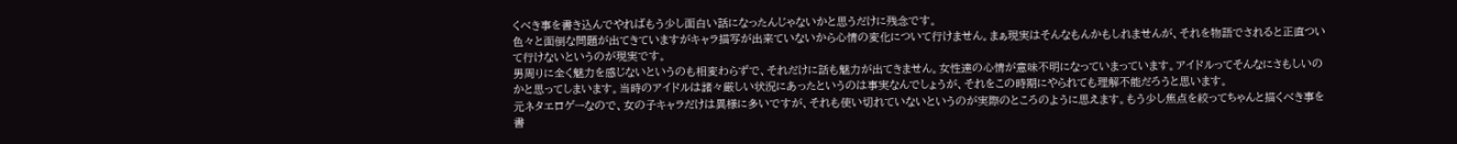くべき事を書き込んでやればもう少し面白い話になったんじゃないかと思うだけに残念です。
色々と面倒な問題が出てきていますがキャラ描写が出来ていないから心情の変化について行けません。まぁ現実はそんなもんかもしれませんが、それを物語でされると正直ついて行けないというのが現実です。
男周りに全く魅力を感じないというのも相変わらずで、それだけに話も魅力が出てきません。女性達の心情が意味不明になっていまっています。アイドルってそんなにさもしいのかと思ってしまいます。当時のアイドルは諸々厳しい状況にあったというのは事実なんでしょうが、それをこの時期にやられても理解不能だろうと思います。
元ネタエロゲーなので、女の子キャラだけは異様に多いですが、それも使い切れていないというのが実際のところのように思えます。もう少し焦点を絞ってちゃんと描くべき事を書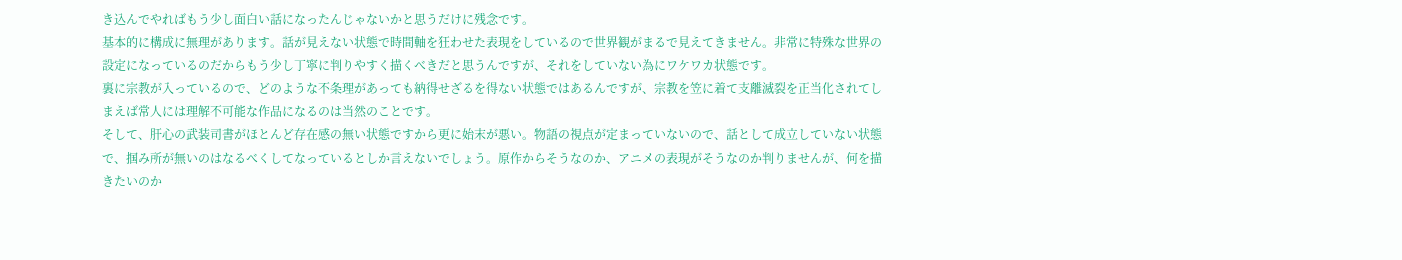き込んでやればもう少し面白い話になったんじゃないかと思うだけに残念です。
基本的に構成に無理があります。話が見えない状態で時間軸を狂わせた表現をしているので世界観がまるで見えてきません。非常に特殊な世界の設定になっているのだからもう少し丁寧に判りやすく描くべきだと思うんですが、それをしていない為にワケワカ状態です。
裏に宗教が入っているので、どのような不条理があっても納得せざるを得ない状態ではあるんですが、宗教を笠に着て支離滅裂を正当化されてしまえば常人には理解不可能な作品になるのは当然のことです。
そして、肝心の武装司書がほとんど存在感の無い状態ですから更に始末が悪い。物語の視点が定まっていないので、話として成立していない状態で、掴み所が無いのはなるべくしてなっているとしか言えないでしょう。原作からそうなのか、アニメの表現がそうなのか判りませんが、何を描きたいのか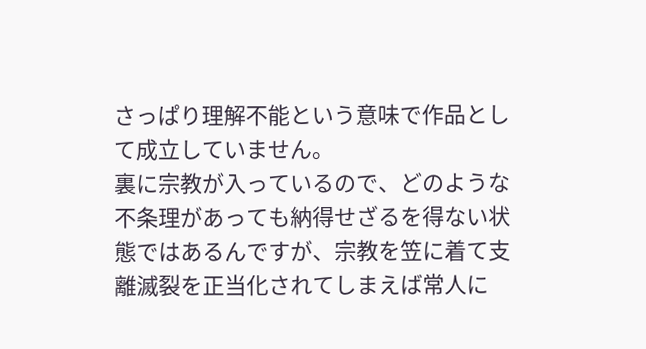さっぱり理解不能という意味で作品として成立していません。
裏に宗教が入っているので、どのような不条理があっても納得せざるを得ない状態ではあるんですが、宗教を笠に着て支離滅裂を正当化されてしまえば常人に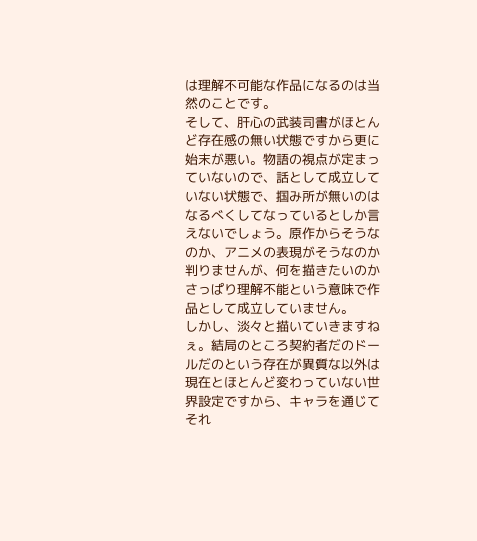は理解不可能な作品になるのは当然のことです。
そして、肝心の武装司書がほとんど存在感の無い状態ですから更に始末が悪い。物語の視点が定まっていないので、話として成立していない状態で、掴み所が無いのはなるべくしてなっているとしか言えないでしょう。原作からそうなのか、アニメの表現がそうなのか判りませんが、何を描きたいのかさっぱり理解不能という意味で作品として成立していません。
しかし、淡々と描いていきますねぇ。結局のところ契約者だのドールだのという存在が異質な以外は現在とほとんど変わっていない世界設定ですから、キャラを通じてそれ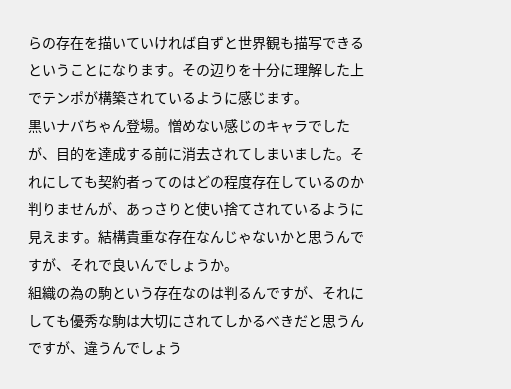らの存在を描いていければ自ずと世界観も描写できるということになります。その辺りを十分に理解した上でテンポが構築されているように感じます。
黒いナバちゃん登場。憎めない感じのキャラでしたが、目的を達成する前に消去されてしまいました。それにしても契約者ってのはどの程度存在しているのか判りませんが、あっさりと使い捨てされているように見えます。結構貴重な存在なんじゃないかと思うんですが、それで良いんでしょうか。
組織の為の駒という存在なのは判るんですが、それにしても優秀な駒は大切にされてしかるべきだと思うんですが、違うんでしょう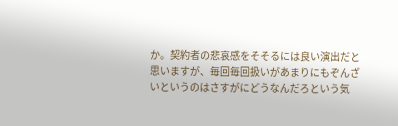か。契約者の悲哀感をそそるには良い演出だと思いますが、毎回毎回扱いがあまりにもぞんざいというのはさすがにどうなんだろという気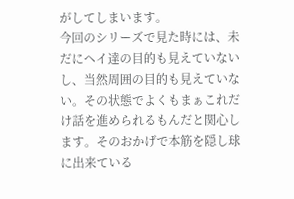がしてしまいます。
今回のシリーズで見た時には、未だにヘイ達の目的も見えていないし、当然周囲の目的も見えていない。その状態でよくもまぁこれだけ話を進められるもんだと関心します。そのおかげで本筋を隠し球に出来ている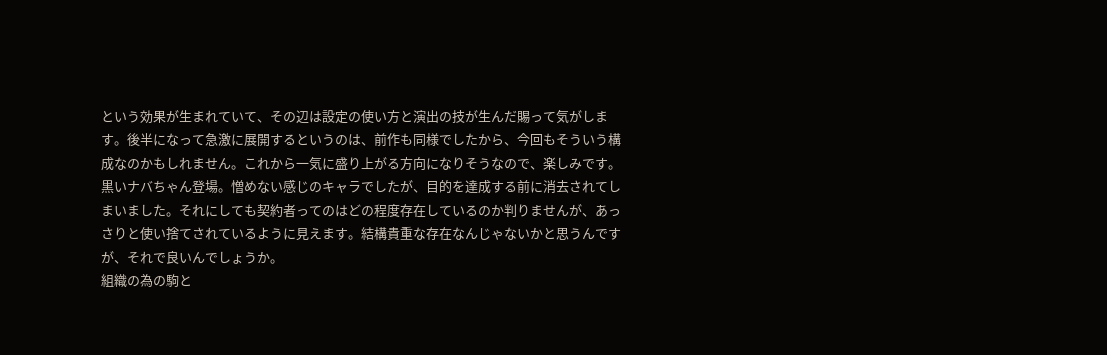という効果が生まれていて、その辺は設定の使い方と演出の技が生んだ賜って気がします。後半になって急激に展開するというのは、前作も同様でしたから、今回もそういう構成なのかもしれません。これから一気に盛り上がる方向になりそうなので、楽しみです。
黒いナバちゃん登場。憎めない感じのキャラでしたが、目的を達成する前に消去されてしまいました。それにしても契約者ってのはどの程度存在しているのか判りませんが、あっさりと使い捨てされているように見えます。結構貴重な存在なんじゃないかと思うんですが、それで良いんでしょうか。
組織の為の駒と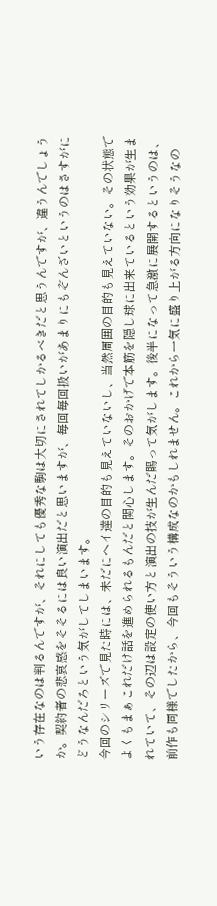いう存在なのは判るんですが、それにしても優秀な駒は大切にされてしかるべきだと思うんですが、違うんでしょうか。契約者の悲哀感をそそるには良い演出だと思いますが、毎回毎回扱いがあまりにもぞんざいというのはさすがにどうなんだろという気がしてしまいます。
今回のシリーズで見た時には、未だにヘイ達の目的も見えていないし、当然周囲の目的も見えていない。その状態でよくもまぁこれだけ話を進められるもんだと関心します。そのおかげで本筋を隠し球に出来ているという効果が生まれていて、その辺は設定の使い方と演出の技が生んだ賜って気がします。後半になって急激に展開するというのは、前作も同様でしたから、今回もそういう構成なのかもしれません。これから一気に盛り上がる方向になりそうなの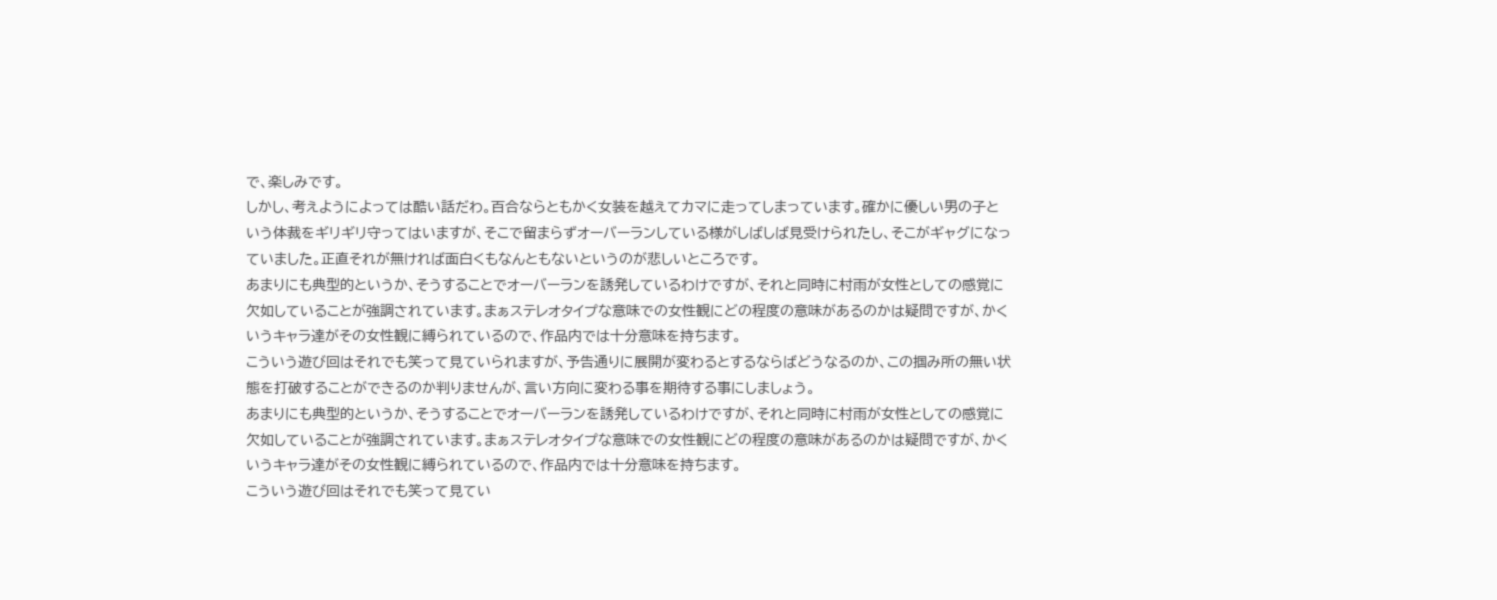で、楽しみです。
しかし、考えようによっては酷い話だわ。百合ならともかく女装を越えてカマに走ってしまっています。確かに優しい男の子という体裁をギリギリ守ってはいますが、そこで留まらずオーバーランしている様がしばしば見受けられたし、そこがギャグになっていました。正直それが無ければ面白くもなんともないというのが悲しいところです。
あまりにも典型的というか、そうすることでオーバーランを誘発しているわけですが、それと同時に村雨が女性としての感覚に欠如していることが強調されています。まぁステレオタイプな意味での女性観にどの程度の意味があるのかは疑問ですが、かくいうキャラ達がその女性観に縛られているので、作品内では十分意味を持ちます。
こういう遊び回はそれでも笑って見ていられますが、予告通りに展開が変わるとするならばどうなるのか、この掴み所の無い状態を打破することができるのか判りませんが、言い方向に変わる事を期待する事にしましょう。
あまりにも典型的というか、そうすることでオーバーランを誘発しているわけですが、それと同時に村雨が女性としての感覚に欠如していることが強調されています。まぁステレオタイプな意味での女性観にどの程度の意味があるのかは疑問ですが、かくいうキャラ達がその女性観に縛られているので、作品内では十分意味を持ちます。
こういう遊び回はそれでも笑って見てい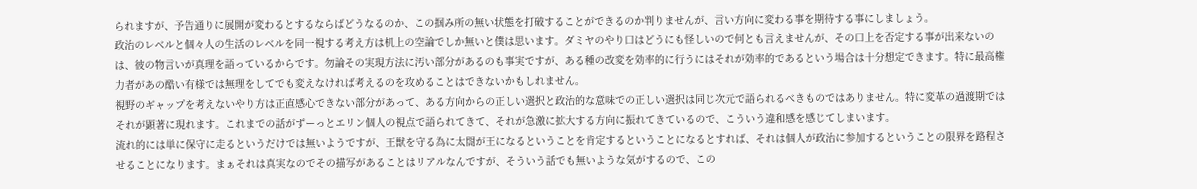られますが、予告通りに展開が変わるとするならばどうなるのか、この掴み所の無い状態を打破することができるのか判りませんが、言い方向に変わる事を期待する事にしましょう。
政治のレベルと個々人の生活のレベルを同一視する考え方は机上の空論でしか無いと僕は思います。ダミヤのやり口はどうにも怪しいので何とも言えませんが、その口上を否定する事が出来ないのは、彼の物言いが真理を語っているからです。勿論その実現方法に汚い部分があるのも事実ですが、ある種の改変を効率的に行うにはそれが効率的であるという場合は十分想定できます。特に最高権力者があの酷い有様では無理をしてでも変えなければ考えるのを攻めることはできないかもしれません。
視野のギャップを考えないやり方は正直感心できない部分があって、ある方向からの正しい選択と政治的な意味での正しい選択は同じ次元で語られるべきものではありません。特に変革の過渡期ではそれが顕著に現れます。これまでの話がずーっとエリン個人の視点で語られてきて、それが急激に拡大する方向に振れてきているので、こういう違和感を感じてしまいます。
流れ的には単に保守に走るというだけでは無いようですが、王獣を守る為に太閤が王になるということを肯定するということになるとすれば、それは個人が政治に参加するということの限界を路程させることになります。まぁそれは真実なのでその描写があることはリアルなんですが、そういう話でも無いような気がするので、この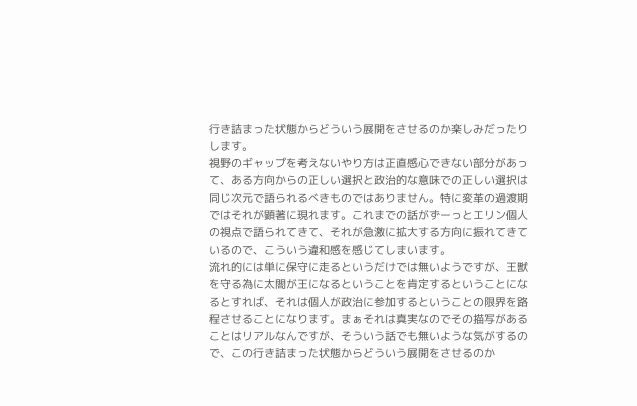行き詰まった状態からどういう展開をさせるのか楽しみだったりします。
視野のギャップを考えないやり方は正直感心できない部分があって、ある方向からの正しい選択と政治的な意味での正しい選択は同じ次元で語られるべきものではありません。特に変革の過渡期ではそれが顕著に現れます。これまでの話がずーっとエリン個人の視点で語られてきて、それが急激に拡大する方向に振れてきているので、こういう違和感を感じてしまいます。
流れ的には単に保守に走るというだけでは無いようですが、王獣を守る為に太閤が王になるということを肯定するということになるとすれば、それは個人が政治に参加するということの限界を路程させることになります。まぁそれは真実なのでその描写があることはリアルなんですが、そういう話でも無いような気がするので、この行き詰まった状態からどういう展開をさせるのか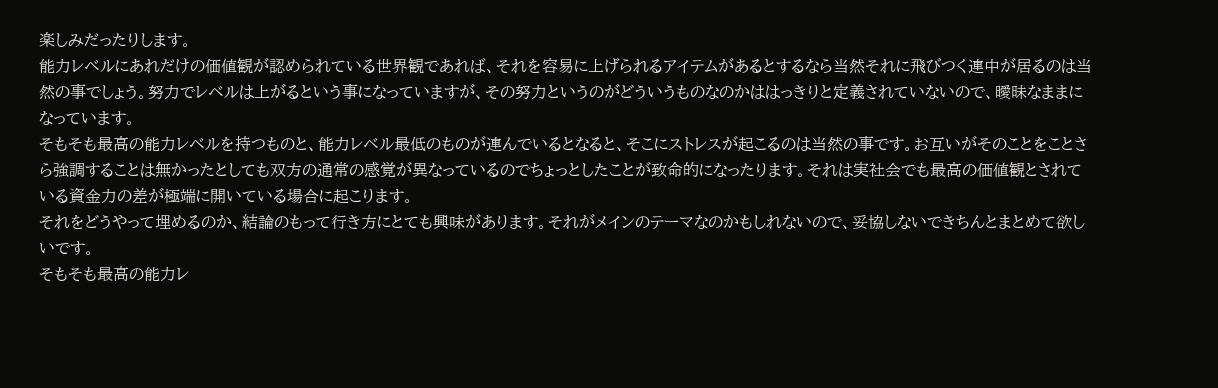楽しみだったりします。
能力レベルにあれだけの価値観が認められている世界観であれば、それを容易に上げられるアイテムがあるとするなら当然それに飛びつく連中が居るのは当然の事でしょう。努力でレベルは上がるという事になっていますが、その努力というのがどういうものなのかははっきりと定義されていないので、曖昧なままになっています。
そもそも最高の能力レベルを持つものと、能力レベル最低のものが連んでいるとなると、そこにストレスが起こるのは当然の事です。お互いがそのことをことさら強調することは無かったとしても双方の通常の感覚が異なっているのでちょっとしたことが致命的になったります。それは実社会でも最高の価値観とされている資金力の差が極端に開いている場合に起こります。
それをどうやって埋めるのか、結論のもって行き方にとても興味があります。それがメインのテーマなのかもしれないので、妥協しないできちんとまとめて欲しいです。
そもそも最高の能力レ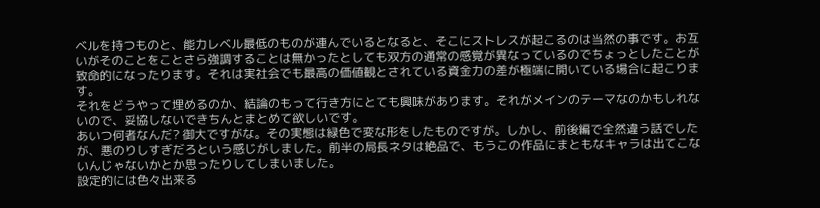ベルを持つものと、能力レベル最低のものが連んでいるとなると、そこにストレスが起こるのは当然の事です。お互いがそのことをことさら強調することは無かったとしても双方の通常の感覚が異なっているのでちょっとしたことが致命的になったります。それは実社会でも最高の価値観とされている資金力の差が極端に開いている場合に起こります。
それをどうやって埋めるのか、結論のもって行き方にとても興味があります。それがメインのテーマなのかもしれないので、妥協しないできちんとまとめて欲しいです。
あいつ何者なんだ? 御大ですがな。その実態は緑色で変な形をしたものですが。しかし、前後編で全然違う話でしたが、悪のりしすぎだろという感じがしました。前半の局長ネタは絶品で、もうこの作品にまともなキャラは出てこないんじゃないかとか思ったりしてしまいました。
設定的には色々出来る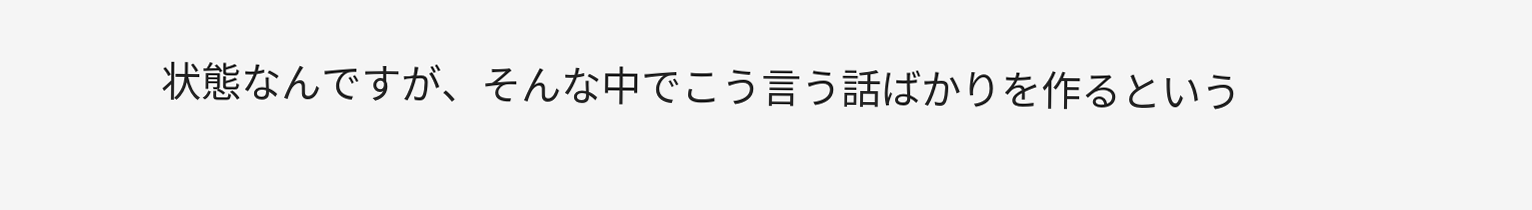状態なんですが、そんな中でこう言う話ばかりを作るという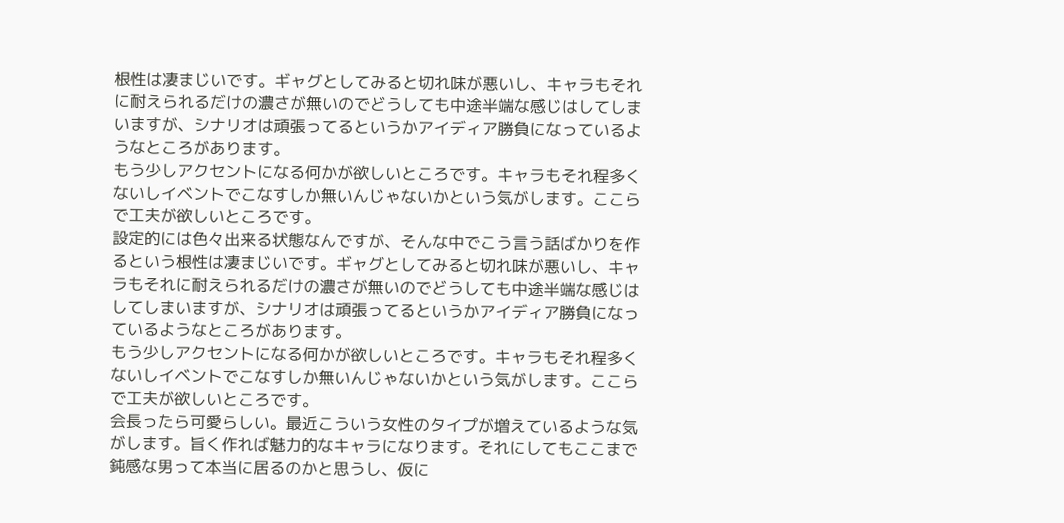根性は凄まじいです。ギャグとしてみると切れ味が悪いし、キャラもそれに耐えられるだけの濃さが無いのでどうしても中途半端な感じはしてしまいますが、シナリオは頑張ってるというかアイディア勝負になっているようなところがあります。
もう少しアクセントになる何かが欲しいところです。キャラもそれ程多くないしイベントでこなすしか無いんじゃないかという気がします。ここらで工夫が欲しいところです。
設定的には色々出来る状態なんですが、そんな中でこう言う話ばかりを作るという根性は凄まじいです。ギャグとしてみると切れ味が悪いし、キャラもそれに耐えられるだけの濃さが無いのでどうしても中途半端な感じはしてしまいますが、シナリオは頑張ってるというかアイディア勝負になっているようなところがあります。
もう少しアクセントになる何かが欲しいところです。キャラもそれ程多くないしイベントでこなすしか無いんじゃないかという気がします。ここらで工夫が欲しいところです。
会長ったら可愛らしい。最近こういう女性のタイプが増えているような気がします。旨く作れば魅力的なキャラになります。それにしてもここまで鈍感な男って本当に居るのかと思うし、仮に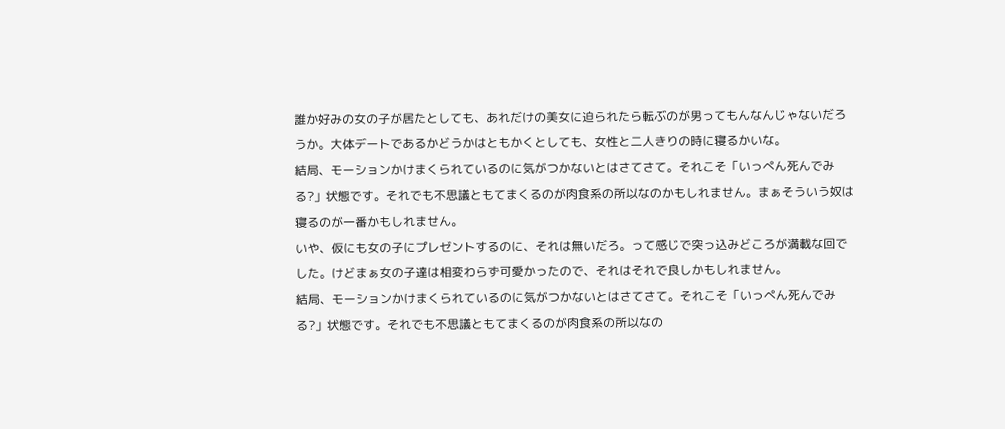誰か好みの女の子が居たとしても、あれだけの美女に迫られたら転ぶのが男ってもんなんじゃないだろうか。大体デートであるかどうかはともかくとしても、女性と二人きりの時に寝るかいな。
結局、モーションかけまくられているのに気がつかないとはさてさて。それこそ「いっぺん死んでみる?」状態です。それでも不思議ともてまくるのが肉食系の所以なのかもしれません。まぁそういう奴は寝るのが一番かもしれません。
いや、仮にも女の子にプレゼントするのに、それは無いだろ。って感じで突っ込みどころが満載な回でした。けどまぁ女の子達は相変わらず可愛かったので、それはそれで良しかもしれません。
結局、モーションかけまくられているのに気がつかないとはさてさて。それこそ「いっぺん死んでみる?」状態です。それでも不思議ともてまくるのが肉食系の所以なの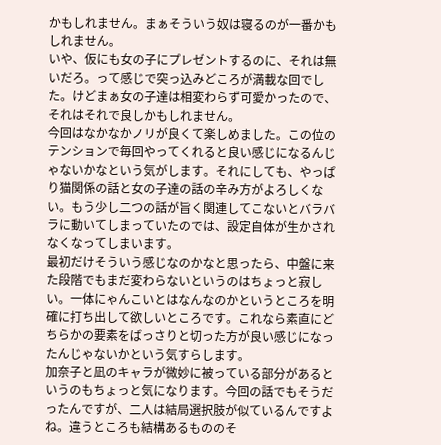かもしれません。まぁそういう奴は寝るのが一番かもしれません。
いや、仮にも女の子にプレゼントするのに、それは無いだろ。って感じで突っ込みどころが満載な回でした。けどまぁ女の子達は相変わらず可愛かったので、それはそれで良しかもしれません。
今回はなかなかノリが良くて楽しめました。この位のテンションで毎回やってくれると良い感じになるんじゃないかなという気がします。それにしても、やっぱり猫関係の話と女の子達の話の辛み方がよろしくない。もう少し二つの話が旨く関連してこないとバラバラに動いてしまっていたのでは、設定自体が生かされなくなってしまいます。
最初だけそういう感じなのかなと思ったら、中盤に来た段階でもまだ変わらないというのはちょっと寂しい。一体にゃんこいとはなんなのかというところを明確に打ち出して欲しいところです。これなら素直にどちらかの要素をばっさりと切った方が良い感じになったんじゃないかという気すらします。
加奈子と凪のキャラが微妙に被っている部分があるというのもちょっと気になります。今回の話でもそうだったんですが、二人は結局選択肢が似ているんですよね。違うところも結構あるもののそ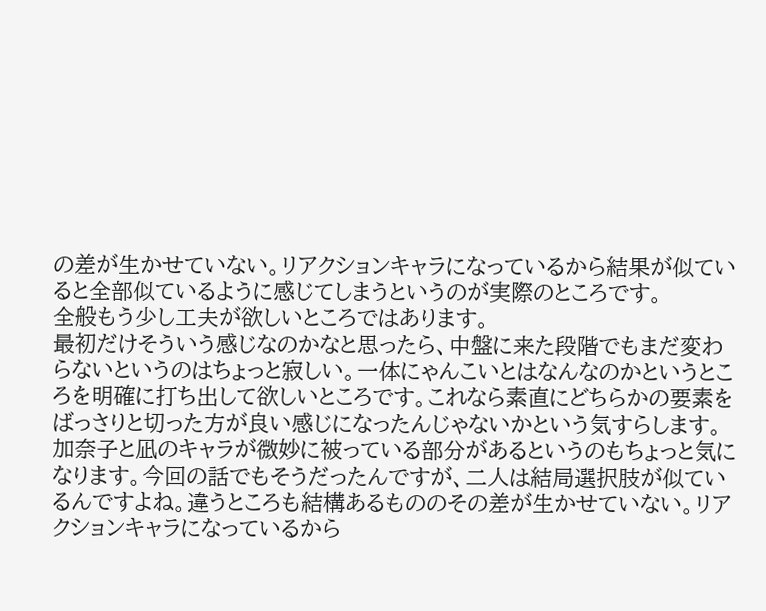の差が生かせていない。リアクションキャラになっているから結果が似ていると全部似ているように感じてしまうというのが実際のところです。
全般もう少し工夫が欲しいところではあります。
最初だけそういう感じなのかなと思ったら、中盤に来た段階でもまだ変わらないというのはちょっと寂しい。一体にゃんこいとはなんなのかというところを明確に打ち出して欲しいところです。これなら素直にどちらかの要素をばっさりと切った方が良い感じになったんじゃないかという気すらします。
加奈子と凪のキャラが微妙に被っている部分があるというのもちょっと気になります。今回の話でもそうだったんですが、二人は結局選択肢が似ているんですよね。違うところも結構あるもののその差が生かせていない。リアクションキャラになっているから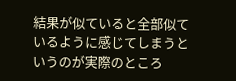結果が似ていると全部似ているように感じてしまうというのが実際のところ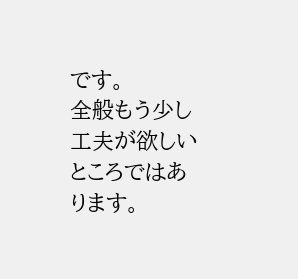です。
全般もう少し工夫が欲しいところではあります。